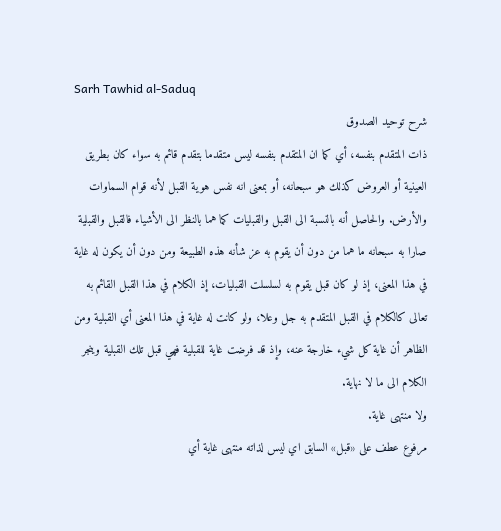Sarh Tawhid al-Saduq
شرح توحيد الصدوق
ذات المتقدم بنفسه، أي كما ان المتقدم بنفسه ليس متقدما بتقدم قائم به سواء كان بطريق العينية أو العروض كذلك هو سبحانه، أو بمعنى انه نفس هوية القبل لأنه قوام السماوات والأرض. والحاصل أنه بالنسبة الى القبل والقبليات كما هما بالنظر الى الأشياء فالقبل والقبلية صارا به سبحانه ما هما من دون أن يقوم به عز شأنه هذه الطبيعة ومن دون أن يكون له غاية في هذا المعنى، إذ لو كان قبل يقوم به لسلسلت القبليات، إذ الكلام في هذا القبل القائم به تعالى كالكلام في القبل المتقدم به جل وعلا، ولو كانت له غاية في هذا المعنى أي القبلية ومن الظاهر أن غاية كل شيء خارجة عنه، وإذ قد فرضت غاية للقبلية فهي قبل تلك القبلية وينجر الكلام الى ما لا نهاية.
ولا منتهى غاية.
مرفوع عطف على «قبل» السابق اي ليس لذاته منتهى غاية أي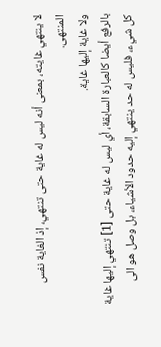لا ينتهي غايته، بمعنى أنه ليس له غاية حتى تنتهي، إذ الغاية نفس المنتهى.
ولا غاية إليها غاية.
بالرفع أيضا كالعبارة السابقة، أي ليس له غاية حتى [1] تنتهي إليها غاية كل شيء، فليس له حد ينتهي إليه حدود الأشياء، بل وصل هو الى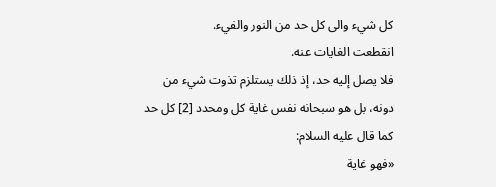كل شيء والى كل حد من النور والفيء.
انقطعت الغايات عنه.
فلا يصل إليه حد، إذ ذلك يستلزم تذوت شيء من دونه، بل هو سبحانه نفس غاية كل ومحدد [2] كل حد كما قال عليه السلام:
«فهو غاية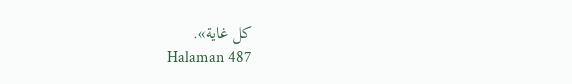كل غاية».
Halaman 487